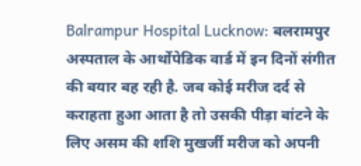Balrampur Hospital Lucknow: बलरामपुर अस्पताल के आर्थोपेडिक वार्ड में इन दिनों संगीत की बयार बह रही है. जब कोई मरीज दर्द से कराहता हुआ आता है तो उसकी पीड़ा बांटने के लिए असम की शशि मुखर्जी मरीज को अपनी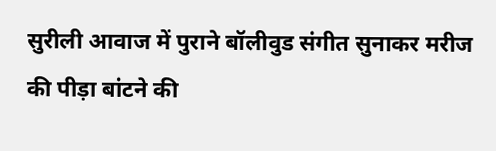सुरीली आवाज में पुराने बॉलीवुड संगीत सुनाकर मरीज की पीड़ा बांटने की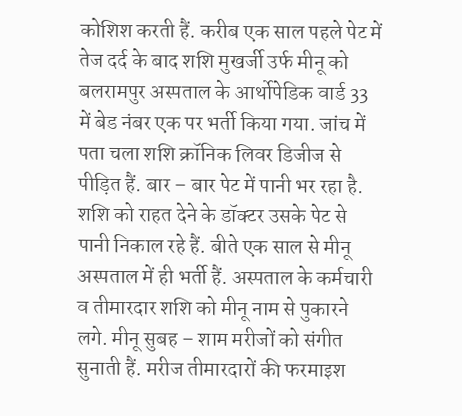कोशिश करती हैं. करीब एक साल पहले पेट में तेज दर्द के बाद शशि मुखर्जी उर्फ मीनू को बलरामपुर अस्पताल के आर्थोपेडिक वार्ड 33 में बेड नंबर एक पर भर्ती किया गया. जांच में पता चला शशि क्रॉनिक लिवर डिजीज से पीड़ित हैं. बार – बार पेट में पानी भर रहा है. शशि को राहत देने के डॉक्टर उसके पेट से पानी निकाल रहे हैं. बीते एक साल से मीनू अस्पताल में ही भर्ती हैं. अस्पताल के कर्मचारी व तीमारदार शशि को मीनू नाम से पुकारने लगे. मीनू सुबह – शाम मरीजों को संगीत सुनाती हैं. मरीज तीमारदारों की फरमाइश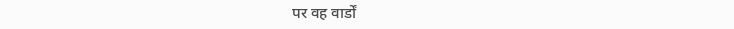पर वह वार्डों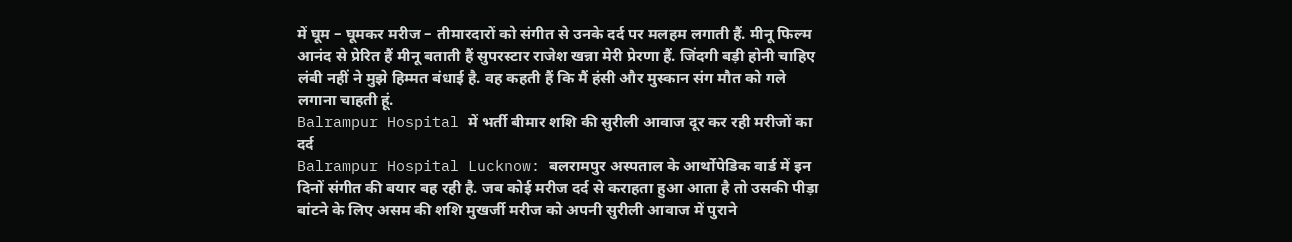में घूम – घूमकर मरीज – तीमारदारों को संगीत से उनके दर्द पर मलहम लगाती हैं. मीनू फिल्म आनंद से प्रेरित हैं मीनू बताती हैं सुपरस्टार राजेश खन्ना मेरी प्रेरणा हैं. जिंदगी बड़ी होनी चाहिए लंबी नहीं ने मुझे हिम्मत बंधाई है. वह कहती हैं कि मैं हंसी और मुस्कान संग मौत को गले लगाना चाहती हूं.
Balrampur Hospital में भर्ती बीमार शशि की सुरीली आवाज दूर कर रही मरीजों का दर्द
Balrampur Hospital Lucknow: बलरामपुर अस्पताल के आर्थोपेडिक वार्ड में इन दिनों संगीत की बयार बह रही है. जब कोई मरीज दर्द से कराहता हुआ आता है तो उसकी पीड़ा बांटने के लिए असम की शशि मुखर्जी मरीज को अपनी सुरीली आवाज में पुराने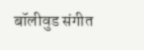बॉलीवुड संगीत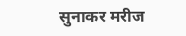सुनाकर मरीज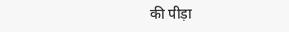की पीड़ा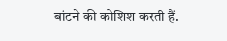बांटने की कोशिश करती हैं.